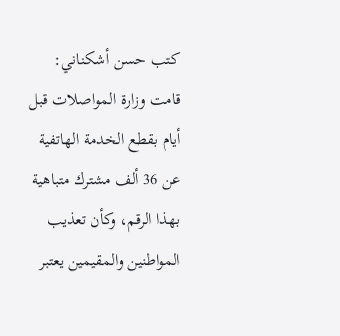كتب حسن أشكناني:
قامت وزارة المواصلات قبل أيام بقطع الخدمة الهاتفية عن 36 ألف مشترك متباهية بهذا الرقم، وكأن تعذيب المواطنين والمقيمين يعتبر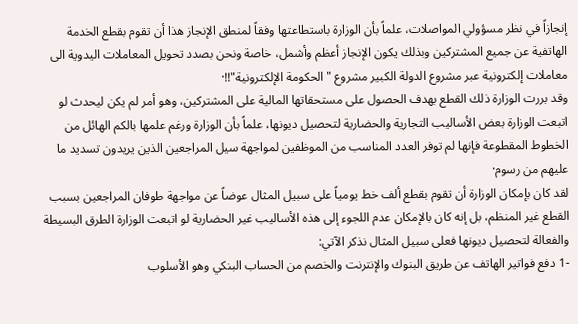إنجازاً في نظر مسؤولي المواصلات، علماً بأن الوزارة باستطاعتها وفقاً لمنطق الإنجاز هذا أن تقوم بقطع الخدمة الهاتفية عن جميع المشتركين وبذلك يكون الإنجاز أعظم وأشمل، خاصة ونحن بصدد تحويل المعاملات اليدوية الى معاملات إلكترونية عبر مشروع الدولة الكبير مشروع "الحكومة الإلكترونية"!!·
وقد بررت الوزارة ذلك القطع بهدف الحصول على مستحقاتها المالية على المشتركين، وهو أمر لم يكن ليحدث لو اتبعت الوزارة بعض الأساليب التجارية والحضارية لتحصيل ديونها، علماً بأن الوزارة ورغم علمها بالكم الهائل من الخطوط المقطوعة فإنها لم توفر العدد المناسب من الموظفين لمواجهة سيل المراجعين الذين يريدون تسديد ما عليهم من رسوم·
لقد كان بإمكان الوزارة أن تقوم بقطع ألف خط يومياً على سبيل المثال عوضاً عن مواجهة طوفان المراجعين بسبب القطع غير المنظم، بل إنه كان بالإمكان عدم اللجوء إلى هذه الأساليب غير الحضارية لو اتبعت الوزارة الطرق البسيطة والفعالة لتحصيل ديونها فعلى سبيل المثال نذكر الآتي:
-1 دفع فواتير الهاتف عن طريق البنوك والإنترنت والخصم من الحساب البنكي وهو الأسلوب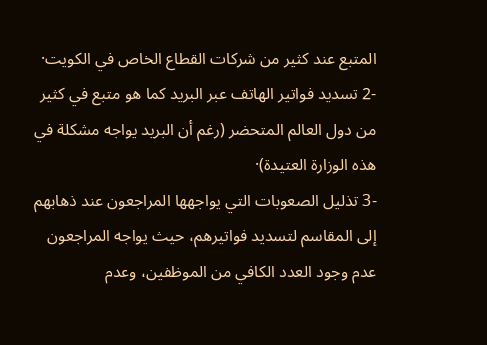المتبع عند كثير من شركات القطاع الخاص في الكويت·
-2 تسديد فواتير الهاتف عبر البريد كما هو متبع في كثير من دول العالم المتحضر (رغم أن البريد يواجه مشكلة في هذه الوزارة العتيدة)·
-3 تذليل الصعوبات التي يواجهها المراجعون عند ذهابهم إلى المقاسم لتسديد فواتيرهم، حيث يواجه المراجعون عدم وجود العدد الكافي من الموظفين، وعدم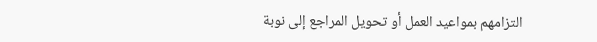التزامهم بمواعيد العمل أو تحويل المراجع إلى نوبة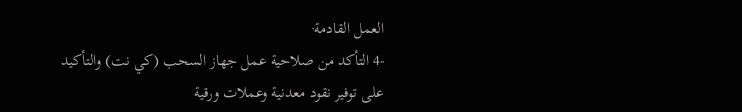العمل القادمة·
-4 التأكد من صلاحية عمل جهاز السحب (كي نت) والتأكيد على توفير نقود معدنية وعملات ورقية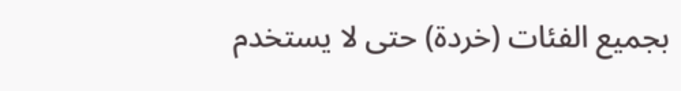بجميع الفئات (خردة) حتى لا يستخدم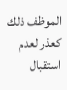الموظف ذلك كعذر لعدم استقبال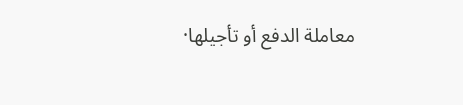معاملة الدفع أو تأجيلها·